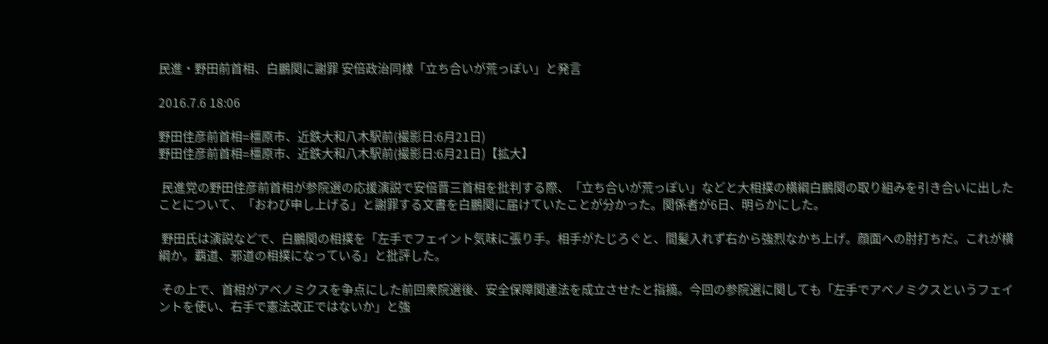民進・野田前首相、白鵬関に謝罪 安倍政治同様「立ち合いが荒っぽい」と発言

2016.7.6 18:06

野田佳彦前首相=橿原市、近鉄大和八木駅前(撮影日:6月21日)
野田佳彦前首相=橿原市、近鉄大和八木駅前(撮影日:6月21日)【拡大】

 民進党の野田佳彦前首相が参院選の応援演説で安倍晋三首相を批判する際、「立ち合いが荒っぽい」などと大相撲の横綱白鵬関の取り組みを引き合いに出したことについて、「おわび申し上げる」と謝罪する文書を白鵬関に届けていたことが分かった。関係者が6日、明らかにした。

 野田氏は演説などで、白鵬関の相撲を「左手でフェイント気味に張り手。相手がたじろぐと、間髪入れず右から強烈なかち上げ。顔面への肘打ちだ。これが横綱か。覇道、邪道の相撲になっている」と批評した。

 その上で、首相がアベノミクスを争点にした前回衆院選後、安全保障関連法を成立させたと指摘。今回の参院選に関しても「左手でアベノミクスというフェイントを使い、右手で憲法改正ではないか」と強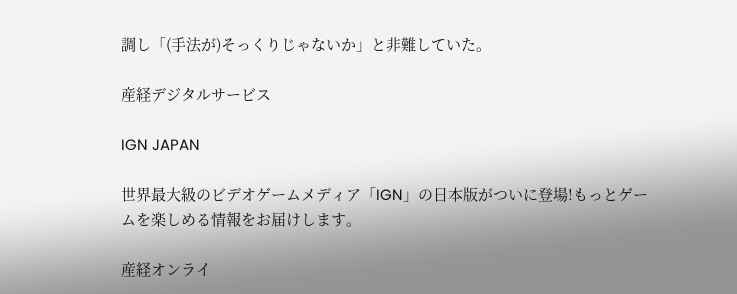調し「(手法が)そっくりじゃないか」と非難していた。

産経デジタルサービス

IGN JAPAN

世界最大級のビデオゲームメディア「IGN」の日本版がついに登場!もっとゲームを楽しめる情報をお届けします。

産経オンライ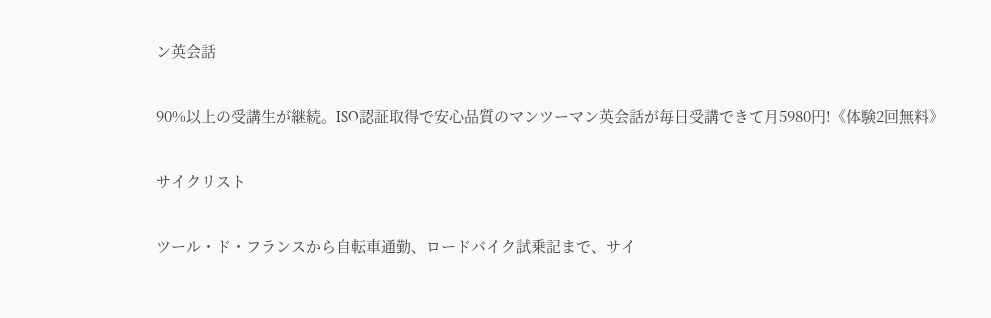ン英会話

90%以上の受講生が継続。ISO認証取得で安心品質のマンツーマン英会話が毎日受講できて月5980円!《体験2回無料》

サイクリスト

ツール・ド・フランスから自転車通勤、ロードバイク試乗記まで、サイ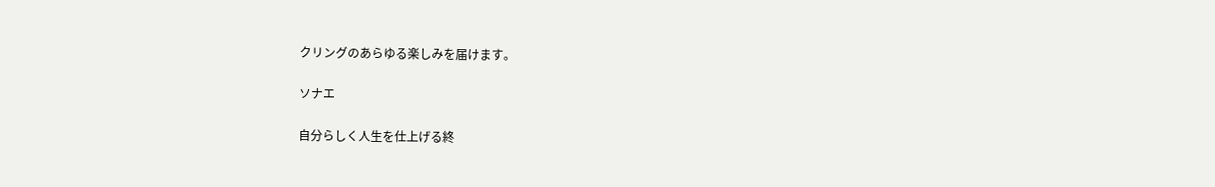クリングのあらゆる楽しみを届けます。

ソナエ

自分らしく人生を仕上げる終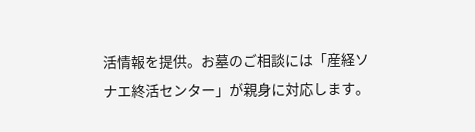活情報を提供。お墓のご相談には「産経ソナエ終活センター」が親身に対応します。